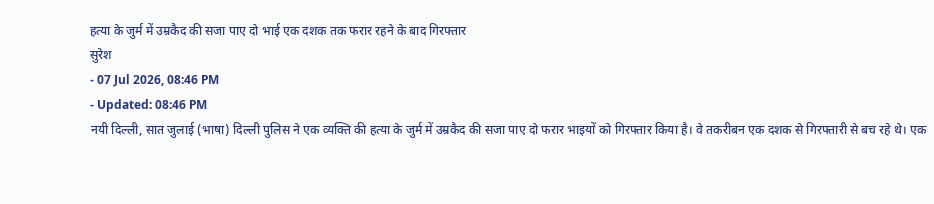हत्या के जुर्म में उम्रकैद की सजा पाए दो भाई एक दशक तक फरार रहने के बाद गिरफ्तार
सुरेश
- 07 Jul 2026, 08:46 PM
- Updated: 08:46 PM
नयी दिल्ली, सात जुलाई (भाषा) दिल्ली पुलिस ने एक व्यक्ति की हत्या के जुर्म में उम्रकैद की सजा पाए दो फरार भाइयों को गिरफ्तार किया है। वे तकरीबन एक दशक से गिरफ्तारी से बच रहे थे। एक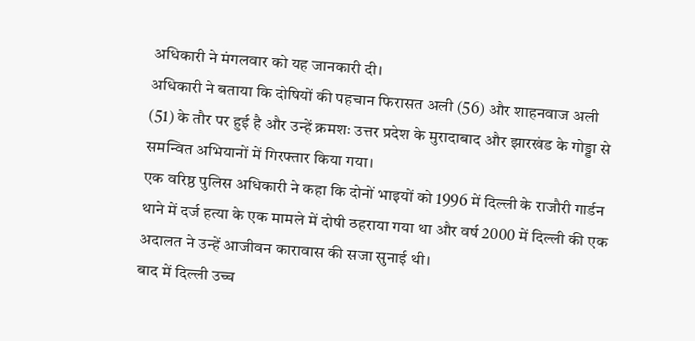अधिकारी ने मंगलवार को यह जानकारी दी।
अधिकारी ने बताया कि दोषियों की पहचान फिरासत अली (56) और शाहनवाज अली (51) के तौर पर हुई है और उन्हें क्रमशः उत्तर प्रदेश के मुरादाबाद और झारखंड के गोड्डा से समन्वित अभियानों में गिरफ्तार किया गया।
एक वरिष्ठ पुलिस अधिकारी ने कहा कि दोनों भाइयों को 1996 में दिल्ली के राजौरी गार्डन थाने में दर्ज हत्या के एक मामले में दोषी ठहराया गया था और वर्ष 2000 में दिल्ली की एक अदालत ने उन्हें आजीवन कारावास की सजा सुनाई थी।
बाद में दिल्ली उच्च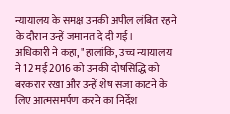न्यायालय के समक्ष उनकी अपील लंबित रहने के दौरान उन्हें जमानत दे दी गई।
अधिकारी ने कहा, "हालांकि, उच्च न्यायालय ने 12 मई 2016 को उनकी दोषसिद्धि को बरकरार रखा और उन्हें शेष सजा काटने के लिए आत्मसमर्पण करने का निर्देश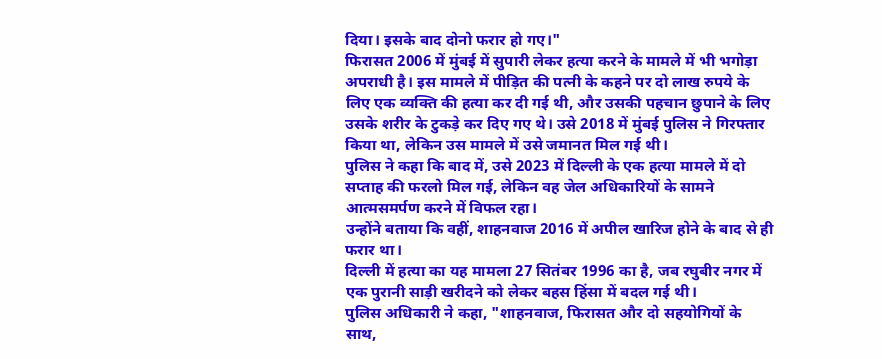दिया। इसके बाद दोनो फरार हो गए।"
फिरासत 2006 में मुंबई में सुपारी लेकर हत्या करने के मामले में भी भगोड़ा अपराधी है। इस मामले में पीड़ित की पत्नी के कहने पर दो लाख रुपये के लिए एक व्यक्ति की हत्या कर दी गई थी, और उसकी पहचान छुपाने के लिए उसके शरीर के टुकड़े कर दिए गए थे। उसे 2018 में मुंबई पुलिस ने गिरफ्तार किया था, लेकिन उस मामले में उसे जमानत मिल गई थी।
पुलिस ने कहा कि बाद में, उसे 2023 में दिल्ली के एक हत्या मामले में दो सप्ताह की फरलो मिल गई, लेकिन वह जेल अधिकारियों के सामने आत्मसमर्पण करने में विफल रहा।
उन्होंने बताया कि वहीं, शाहनवाज 2016 में अपील खारिज होने के बाद से ही फरार था।
दिल्ली में हत्या का यह मामला 27 सितंबर 1996 का है, जब रघुबीर नगर में एक पुरानी साड़ी खरीदने को लेकर बहस हिंसा में बदल गई थी।
पुलिस अधिकारी ने कहा, "शाहनवाज, फिरासत और दो सहयोगियों के साथ,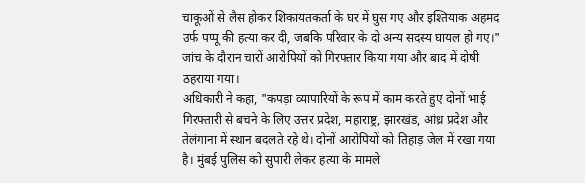चाकूओं से लैस होकर शिकायतकर्ता के घर में घुस गए और इश्तियाक अहमद उर्फ पप्पू की हत्या कर दी, जबकि परिवार के दो अन्य सदस्य घायल हो गए।"
जांच के दौरान चारों आरोपियों को गिरफ्तार किया गया और बाद में दोषी ठहराया गया।
अधिकारी ने कहा, "कपड़ा व्यापारियों के रूप में काम करते हुए दोनों भाई गिरफ्तारी से बचने के लिए उत्तर प्रदेश, महाराष्ट्र, झारखंड, आंध्र प्रदेश और तेलंगाना में स्थान बदलते रहे थे। दोनों आरोपियों को तिहाड़ जेल में रखा गया है। मुंबई पुलिस को सुपारी लेकर हत्या के मामले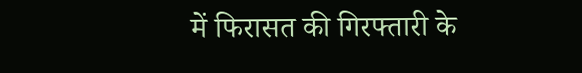में फिरासत की गिरफ्तारी के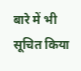बारे में भी सूचित किया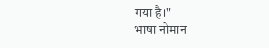गया है।"
भाषा नोमान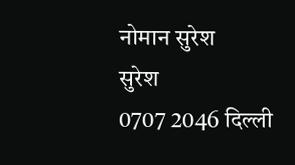नोमान सुरेश
सुरेश
0707 2046 दिल्ली